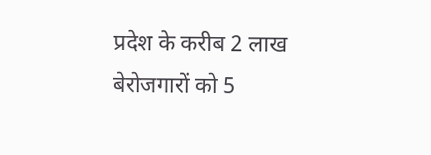प्रदेश के करीब 2 लाख बेरोजगारों को 5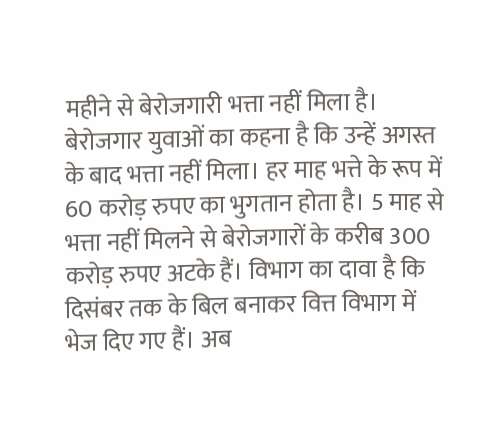महीने से बेरोजगारी भत्ता नहीं मिला है। बेरोजगार युवाओं का कहना है कि उन्हें अगस्त के बाद भत्ता नहीं मिला। हर माह भत्ते के रूप में 60 करोड़ रुपए का भुगतान होता है। 5 माह से भत्ता नहीं मिलने से बेरोजगारों के करीब 300 करोड़ रुपए अटके हैं। विभाग का दावा है कि दिसंबर तक के बिल बनाकर वित्त विभाग में भेज दिए गए हैं। अब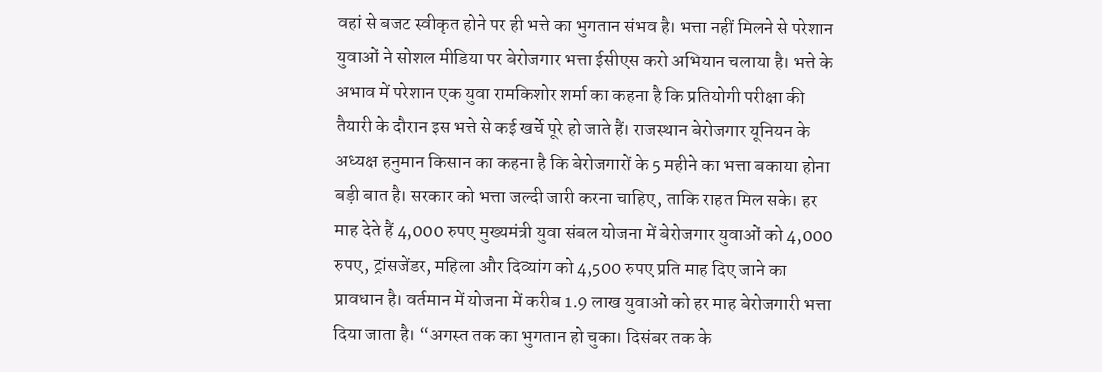वहां से बजट स्वीकृत होने पर ही भत्ते का भुगतान संभव है। भत्ता नहीं मिलने से परेशान युवाओं ने सोशल मीडिया पर बेरोजगार भत्ता ईसीएस करो अभियान चलाया है। भत्ते के अभाव में परेशान एक युवा रामकिशोर शर्मा का कहना है कि प्रतियोगी परीक्षा की तैयारी के दौरान इस भत्ते से कई खर्चे पूरे हो जाते हैं। राजस्थान बेरोजगार यूनियन के अध्यक्ष हनुमान किसान का कहना है कि बेरोजगारों के 5 महीने का भत्ता बकाया होना बड़ी बात है। सरकार को भत्ता जल्दी जारी करना चाहिए, ताकि राहत मिल सके। हर माह देते हैं 4,000 रुपए मुख्यमंत्री युवा संबल योजना में बेरोजगार युवाओं को 4,000 रुपए, ट्रांसजेंडर, महिला और दिव्यांग को 4,500 रुपए प्रति माह दिए जाने का प्रावधान है। वर्तमान में योजना में करीब 1.9 लाख युवाओं को हर माह बेरोजगारी भत्ता दिया जाता है। “अगस्त तक का भुगतान हो चुका। दिसंबर तक के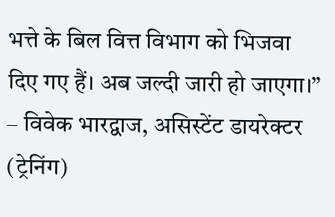भत्ते के बिल वित्त विभाग को भिजवा दिए गए हैं। अब जल्दी जारी हो जाएगा।” – विवेक भारद्वाज, असिस्टेंट डायरेक्टर (ट्रेनिंग)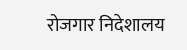रोजगार निदेशालय